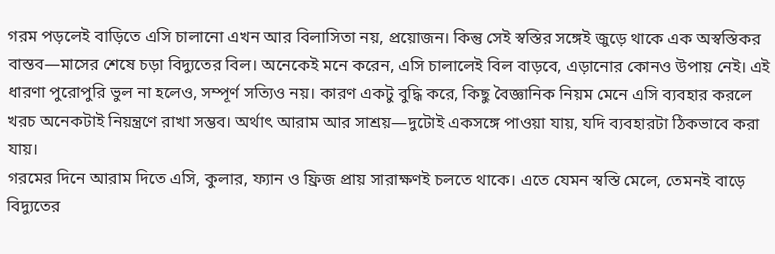গরম পড়লেই বাড়িতে এসি চালানো এখন আর বিলাসিতা নয়, প্রয়োজন। কিন্তু সেই স্বস্তির সঙ্গেই জুড়ে থাকে এক অস্বস্তিকর বাস্তব—মাসের শেষে চড়া বিদ্যুতের বিল। অনেকেই মনে করেন, এসি চালালেই বিল বাড়বে, এড়ানোর কোনও উপায় নেই। এই ধারণা পুরোপুরি ভুল না হলেও, সম্পূর্ণ সত্যিও নয়। কারণ একটু বুদ্ধি করে, কিছু বৈজ্ঞানিক নিয়ম মেনে এসি ব্যবহার করলে খরচ অনেকটাই নিয়ন্ত্রণে রাখা সম্ভব। অর্থাৎ আরাম আর সাশ্রয়—দুটোই একসঙ্গে পাওয়া যায়, যদি ব্যবহারটা ঠিকভাবে করা যায়।
গরমের দিনে আরাম দিতে এসি, কুলার, ফ্যান ও ফ্রিজ প্রায় সারাক্ষণই চলতে থাকে। এতে যেমন স্বস্তি মেলে, তেমনই বাড়ে বিদ্যুতের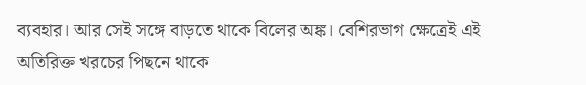ব্যবহার। আর সেই সঙ্গে বাড়তে থাকে বিলের অঙ্ক। বেশিরভাগ ক্ষেত্রেই এই অতিরিক্ত খরচের পিছনে থাকে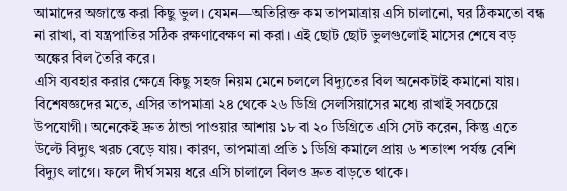আমাদের অজান্তে করা কিছু ভুল। যেমন—অতিরিক্ত কম তাপমাত্রায় এসি চালানো, ঘর ঠিকমতো বন্ধ না রাখা, বা যন্ত্রপাতির সঠিক রক্ষণাবেক্ষণ না করা। এই ছোট ছোট ভুলগুলোই মাসের শেষে বড় অঙ্কের বিল তৈরি করে।
এসি ব্যবহার করার ক্ষেত্রে কিছু সহজ নিয়ম মেনে চললে বিদ্যুতের বিল অনেকটাই কমানো যায়। বিশেষজ্ঞদের মতে, এসির তাপমাত্রা ২৪ থেকে ২৬ ডিগ্রি সেলসিয়াসের মধ্যে রাখাই সবচেয়ে উপযোগী। অনেকেই দ্রুত ঠান্ডা পাওয়ার আশায় ১৮ বা ২০ ডিগ্রিতে এসি সেট করেন, কিন্তু এতে উল্টে বিদ্যুৎ খরচ বেড়ে যায়। কারণ, তাপমাত্রা প্রতি ১ ডিগ্রি কমালে প্রায় ৬ শতাংশ পর্যন্ত বেশি বিদ্যুৎ লাগে। ফলে দীর্ঘ সময় ধরে এসি চালালে বিলও দ্রুত বাড়তে থাকে।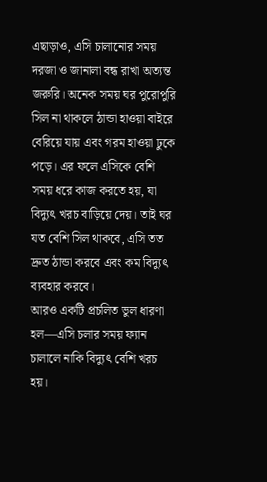এছাড়াও, এসি চালানোর সময় দরজা ও জানালা বন্ধ রাখা অত্যন্ত জরুরি। অনেক সময় ঘর পুরোপুরি সিল না থাকলে ঠান্ডা হাওয়া বাইরে বেরিয়ে যায় এবং গরম হাওয়া ঢুকে পড়ে। এর ফলে এসিকে বেশি সময় ধরে কাজ করতে হয়, যা বিদ্যুৎ খরচ বাড়িয়ে দেয়। তাই ঘর যত বেশি সিল থাকবে, এসি তত দ্রুত ঠান্ডা করবে এবং কম বিদ্যুৎ ব্যবহার করবে।
আরও একটি প্রচলিত ভুল ধারণা হল—এসি চলার সময় ফ্যান চালালে নাকি বিদ্যুৎ বেশি খরচ হয়।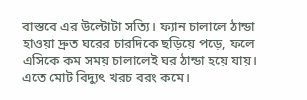বাস্তবে এর উল্টোটা সত্যি। ফ্যান চালালে ঠান্ডা হাওয়া দ্রুত ঘরের চারদিকে ছড়িয়ে পড়ে, ফলে এসিকে কম সময় চালালেই ঘর ঠান্ডা হয়ে যায়। এতে মোট বিদ্যুৎ খরচ বরং কমে।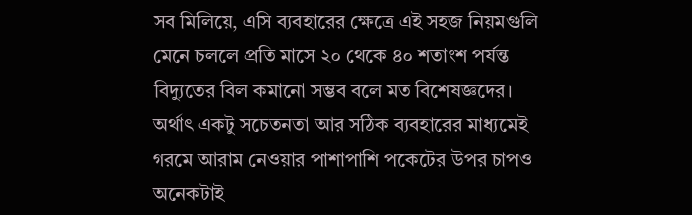সব মিলিয়ে, এসি ব্যবহারের ক্ষেত্রে এই সহজ নিয়মগুলি মেনে চললে প্রতি মাসে ২০ থেকে ৪০ শতাংশ পর্যন্ত বিদ্যুতের বিল কমানো সম্ভব বলে মত বিশেষজ্ঞদের। অর্থাৎ একটু সচেতনতা আর সঠিক ব্যবহারের মাধ্যমেই গরমে আরাম নেওয়ার পাশাপাশি পকেটের উপর চাপও অনেকটাই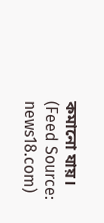কমানো যায়।
(Feed Source: news18.com)